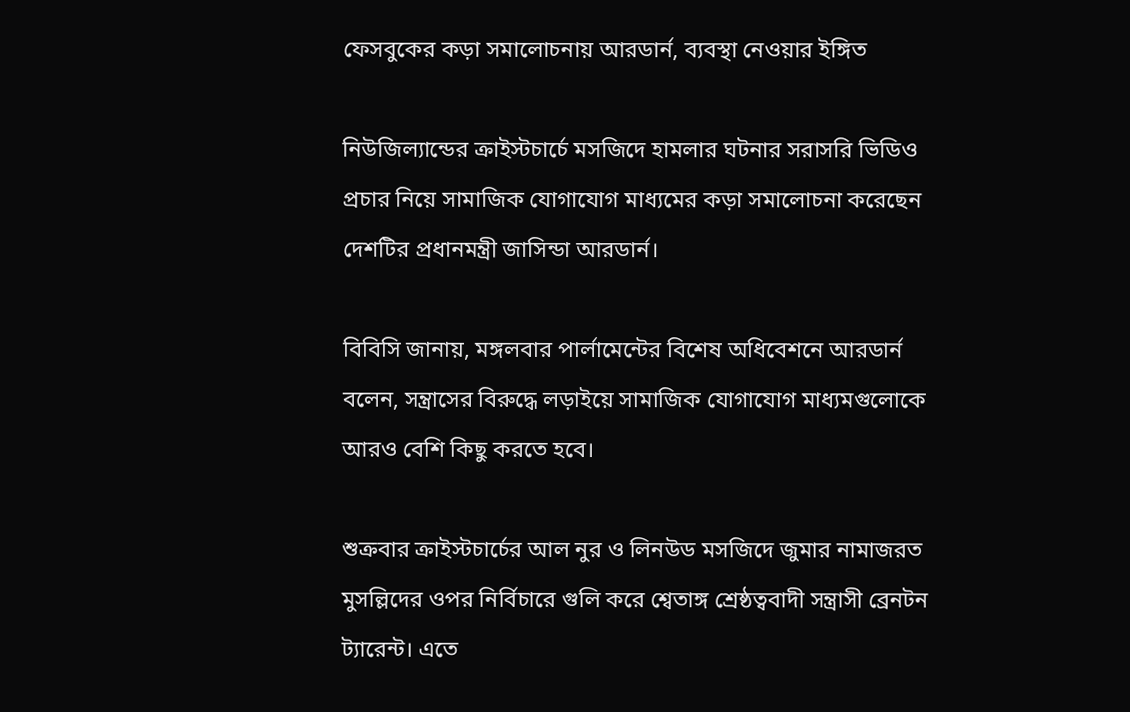ফেসবুকের কড়া সমালোচনায় আরডার্ন, ব্যবস্থা নেওয়ার ইঙ্গিত

নিউজিল্যান্ডের ক্রাইস্টচার্চে মসজিদে হামলার ঘটনার সরাসরি ভিডিও প্রচার নিয়ে সামাজিক যোগাযোগ মাধ্যমের কড়া সমালোচনা করেছেন দেশটির প্রধানমন্ত্রী জাসিন্ডা আরডার্ন।

বিবিসি জানায়, মঙ্গলবার পার্লামেন্টের বিশেষ অধিবেশনে আরডার্ন বলেন, সন্ত্রাসের বিরুদ্ধে লড়াইয়ে সামাজিক যোগাযোগ মাধ্যমগুলোকে আরও বেশি কিছু করতে হবে।

শুক্রবার ক্রাইস্টচার্চের আল নুর ও লিনউড মসজিদে জুমার নামাজরত মুসল্লিদের ওপর নির্বিচারে গুলি করে শ্বেতাঙ্গ শ্রেষ্ঠত্ববাদী সন্ত্রাসী ব্রেনটন ট্যারেন্ট। এতে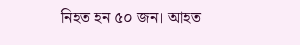নিহত হন ৫০ জন। আহত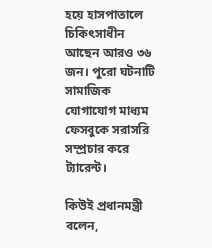হয়ে হাসপাতালে চিকিৎসাধীন আছেন আরও ৩৬ জন। পুরো ঘটনাটি  সামাজিক যোগাযোগ মাধ্যম ফেসবুকে সরাসরি সম্প্রচার করে ট্যারেন্ট।

কিউই প্রধানমন্ত্রী বলেন,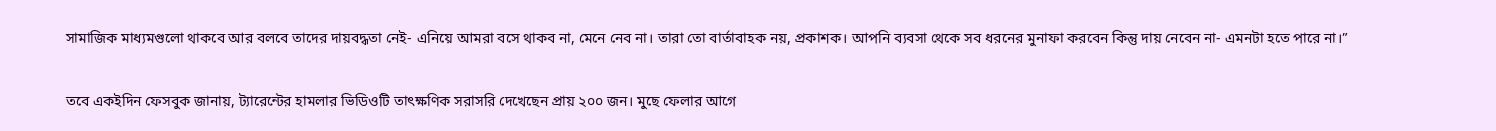সামাজিক মাধ্যমগুলো থাকবে আর বলবে তাদের দায়বদ্ধতা নেই- এনিয়ে আমরা বসে থাকব না, মেনে নেব না। তারা তো বার্তাবাহক নয়, প্রকাশক। আপনি ব্যবসা থেকে সব ধরনের মুনাফা করবেন কিন্তু দায় নেবেন না- এমনটা হতে পারে না।”

তবে একইদিন ফেসবুক জানায়, ট্যারেন্টের হামলার ভিডিওটি তাৎক্ষণিক সরাসরি দেখেছেন প্রায় ২০০ জন। মুছে ফেলার আগে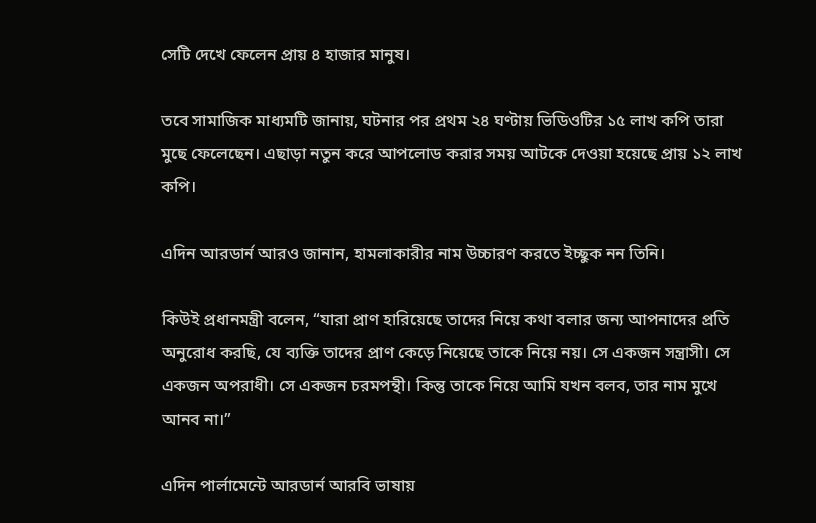সেটি দেখে ফেলেন প্রায় ৪ হাজার মানুষ।

তবে সামাজিক মাধ্যমটি জানায়, ঘটনার পর প্রথম ২৪ ঘণ্টায় ভিডিওটির ১৫ লাখ কপি তারা মুছে ফেলেছেন। এছাড়া নতুন করে আপলোড করার সময় আটকে দেওয়া হয়েছে প্রায় ১২ লাখ কপি।

এদিন আরডার্ন আরও জানান, হামলাকারীর নাম উচ্চারণ করতে ইচ্ছুক নন তিনি।

কিউই প্রধানমন্ত্রী বলেন, “যারা প্রাণ হারিয়েছে তাদের নিয়ে কথা বলার জন্য আপনাদের প্রতি অনুরোধ করছি, যে ব্যক্তি তাদের প্রাণ কেড়ে নিয়েছে তাকে নিয়ে নয়। সে একজন সন্ত্রাসী। সে একজন অপরাধী। সে একজন চরমপন্থী। কিন্তু তাকে নিয়ে আমি যখন বলব, তার নাম মুখে আনব না।”

এদিন পার্লামেন্টে আরডার্ন আরবি ভাষায়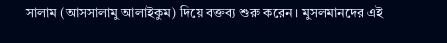সালাম (আসসালামু আলাইকুম) দিয়ে বক্তব্য শুরু করেন। মুসলমানদের এই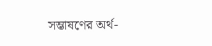সম্ভাষণের অর্থ-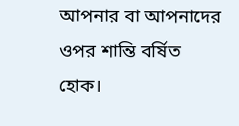আপনার বা আপনাদের ওপর শান্তি বর্ষিত হোক।